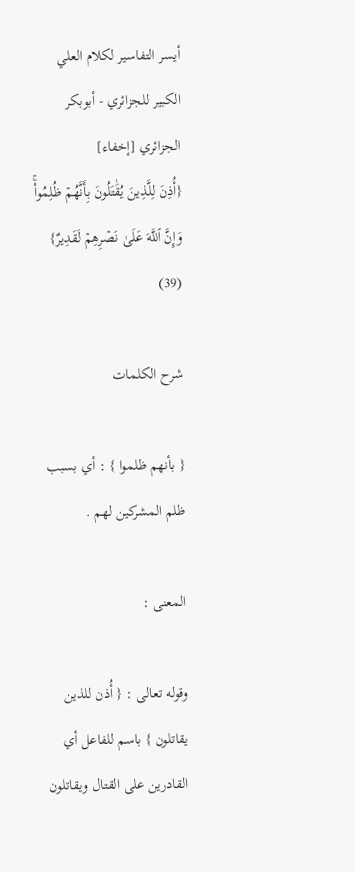أيسر التفاسير لكلام العلي الكبير للجزائري - أبوبكر الجزائري [إخفاء]
{أُذِنَ لِلَّذِينَ يُقَٰتَلُونَ بِأَنَّهُمۡ ظُلِمُواْۚ وَإِنَّ ٱللَّهَ عَلَىٰ نَصۡرِهِمۡ لَقَدِيرٌ} (39)

شرح الكلمات

{ بأنهم ظلموا } : أي بسبب ظلم المشركين لهم .

المعنى :

وقوله تعالى : { أُذن للذين يقاتلون } باسم للفاعل أي القادرين على القتال ويقاتلون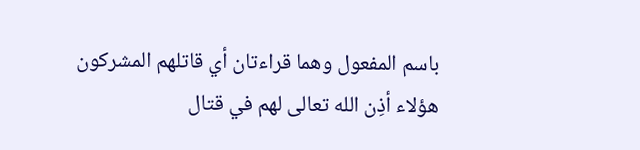باسم المفعول وهما قراءتان أي قاتلهم المشركون هؤلاء أذِن الله تعالى لهم في قتال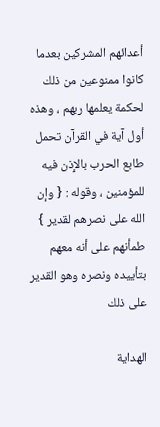أعدائهم المشركين بعدما كانوا ممنوعين من ذلك لحكمة يعلمها ربهم ، وهذه أول آية في القرآن تحمل طابع الحرب بالإِذن فيه للمؤمنين ، وقوله : { وإن الله على نصرهم لقدير } طمأنهم على أنه معهم بتأييده ونصره وهو القدير على ذلك

الهداية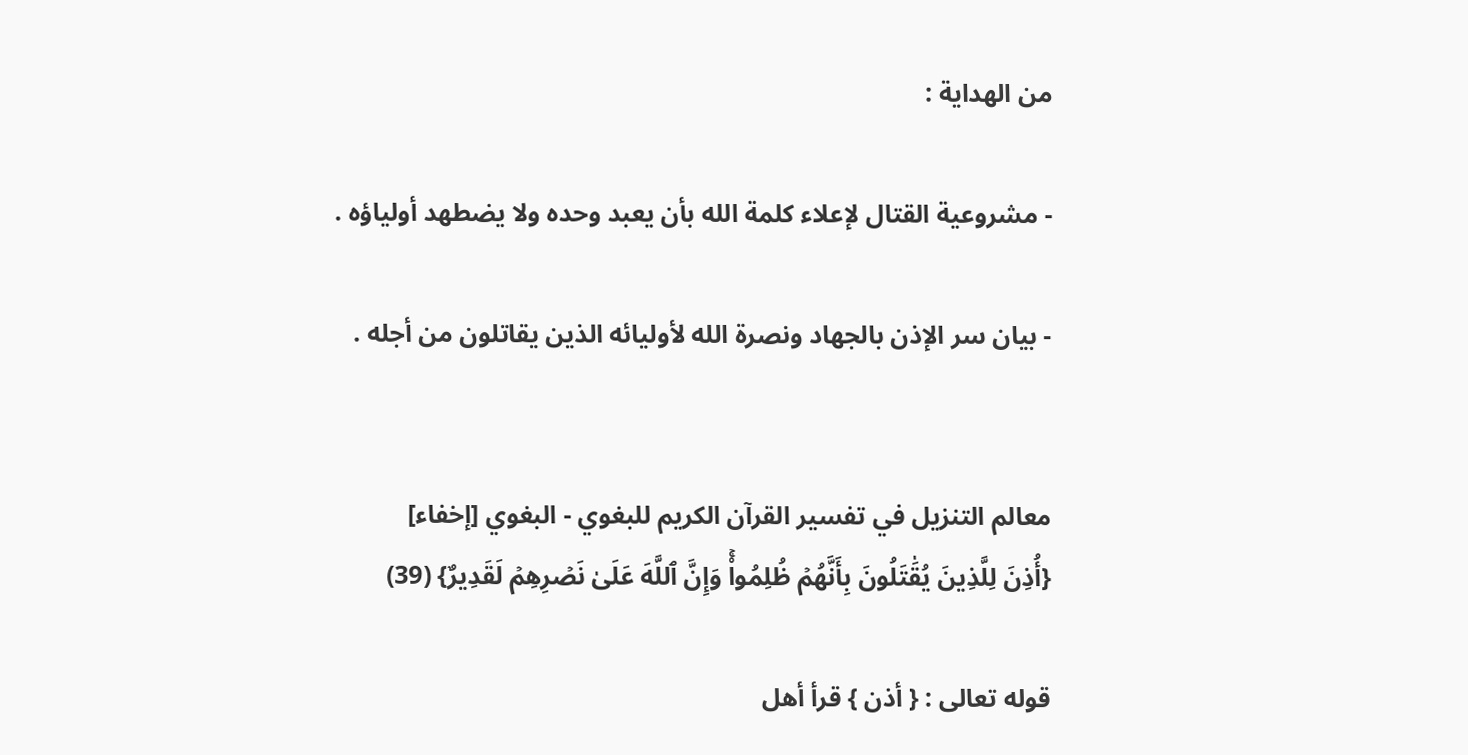من الهداية :

- مشروعية القتال لإعلاء كلمة الله بأن يعبد وحده ولا يضطهد أولياؤه .

- بيان سر الإذن بالجهاد ونصرة الله لأوليائه الذين يقاتلون من أجله .


معالم التنزيل في تفسير القرآن الكريم للبغوي - البغوي [إخفاء]
{أُذِنَ لِلَّذِينَ يُقَٰتَلُونَ بِأَنَّهُمۡ ظُلِمُواْۚ وَإِنَّ ٱللَّهَ عَلَىٰ نَصۡرِهِمۡ لَقَدِيرٌ} (39)

قوله تعالى : { أذن } قرأ أهل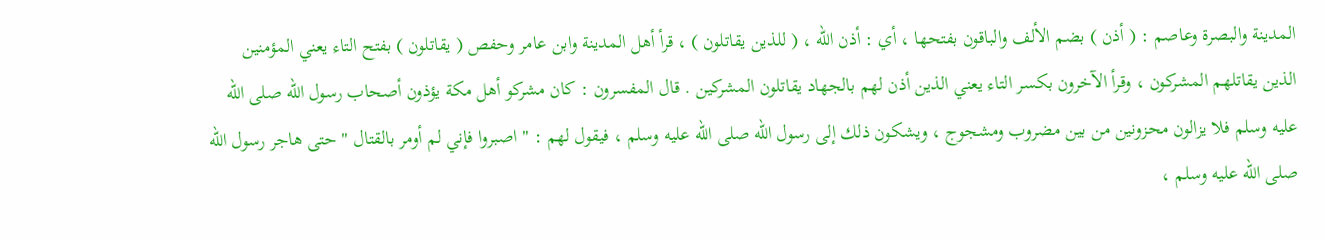المدينة والبصرة وعاصم : ( أذن ) بضم الألف والباقون بفتحها ، أي : أذن الله ، ( للذين يقاتلون ) ، قرأ أهل المدينة وابن عامر وحفص ( يقاتلون ) بفتح التاء يعني المؤمنين الذين يقاتلهم المشركون ، وقرأ الآخرون بكسر التاء يعني الذين أذن لهم بالجهاد يقاتلون المشركين . قال المفسرون : كان مشركو أهل مكة يؤذون أصحاب رسول الله صلى الله عليه وسلم فلا يزالون محزونين من بين مضروب ومشجوج ، ويشكون ذلك إلى رسول الله صلى الله عليه وسلم ، فيقول لهم : " اصبروا فإني لم أومر بالقتال " حتى هاجر رسول الله صلى الله عليه وسلم ،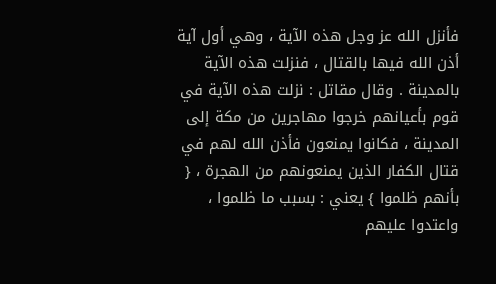فأنزل الله عز وجل هذه الآية ، وهي أول آية أذن الله فيها بالقتال ، فنزلت هذه الآية بالمدينة . وقال مقاتل : نزلت هذه الآية في قوم بأعيانهم خرجوا مهاجرين من مكة إلى المدينة ، فكانوا يمنعون فأذن الله لهم في قتال الكفار الذين يمنعونهم من الهجرة ، { بأنهم ظلموا } يعني : بسبب ما ظلموا ، واعتدوا عليهم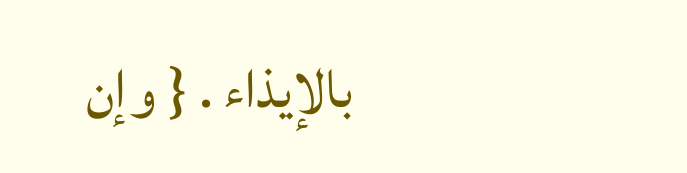بالإيذاء . { وإن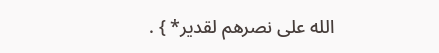الله على نصرهم لقدير* } .